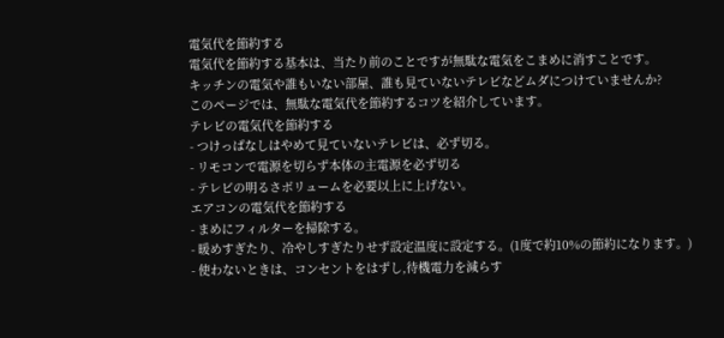電気代を節約する
電気代を節約する基本は、当たり前のことですが無駄な電気をこまめに消すことです。
キッチンの電気や誰もいない部屋、誰も見ていないテレビなどムダにつけていませんか?
このページでは、無駄な電気代を節約するコツを紹介しています。
テレビの電気代を節約する
- つけっぱなしはやめて見ていないテレビは、必ず切る。
- リモコンで電源を切らず本体の主電源を必ず切る
- テレビの明るさボリュームを必要以上に上げない。
エアコンの電気代を節約する
- まめにフィルターを掃除する。
- 暖めすぎたり、冷やしすぎたりせず設定温度に設定する。(1度で約10%の節約になります。)
- 使わないときは、コンセントをはずし,待機電力を減らす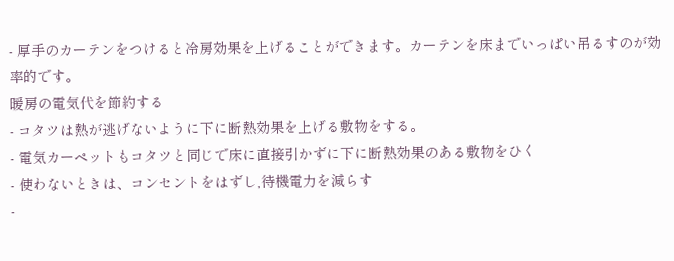- 厚手のカーテンをつけると冷房効果を上げることができます。カーテンを床までいっぱい吊るすのが効率的です。
暖房の電気代を節約する
- コタツは熱が逃げないように下に断熱効果を上げる敷物をする。
- 電気カーペットもコタツと同じで床に直接引かずに下に断熱効果のある敷物をひく
- 使わないときは、コンセントをはずし,待機電力を減らす
-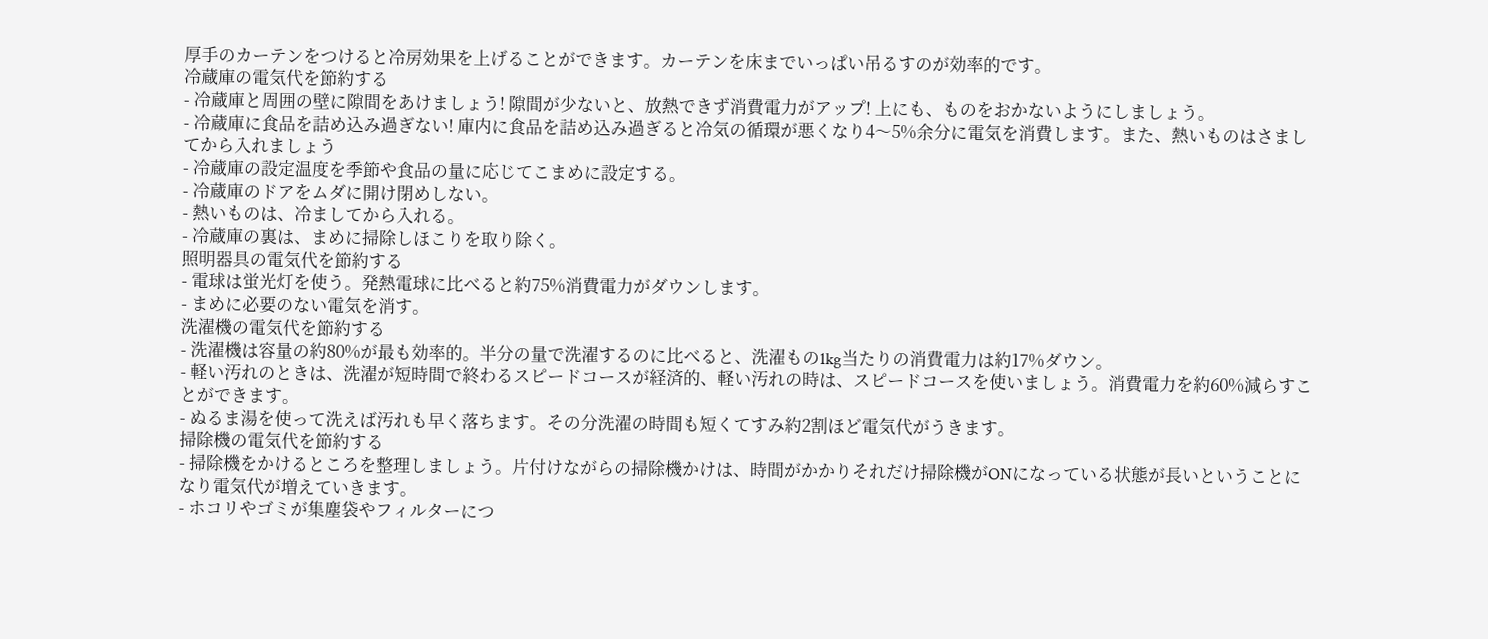厚手のカーテンをつけると冷房効果を上げることができます。カーテンを床までいっぱい吊るすのが効率的です。
冷蔵庫の電気代を節約する
- 冷蔵庫と周囲の壁に隙間をあけましょう! 隙間が少ないと、放熱できず消費電力がアップ! 上にも、ものをおかないようにしましょう。
- 冷蔵庫に食品を詰め込み過ぎない! 庫内に食品を詰め込み過ぎると冷気の循環が悪くなり4〜5%余分に電気を消費します。また、熱いものはさましてから入れましょう
- 冷蔵庫の設定温度を季節や食品の量に応じてこまめに設定する。
- 冷蔵庫のドアをムダに開け閉めしない。
- 熱いものは、冷ましてから入れる。
- 冷蔵庫の裏は、まめに掃除しほこりを取り除く。
照明器具の電気代を節約する
- 電球は蛍光灯を使う。発熱電球に比べると約75%消費電力がダウンします。
- まめに必要のない電気を消す。
洗濯機の電気代を節約する
- 洗濯機は容量の約80%が最も効率的。半分の量で洗濯するのに比べると、洗濯もの1kg当たりの消費電力は約17%ダウン。
- 軽い汚れのときは、洗濯が短時間で終わるスピードコースが経済的、軽い汚れの時は、スピードコースを使いましょう。消費電力を約60%減らすことができます。
- ぬるま湯を使って洗えば汚れも早く落ちます。その分洗濯の時間も短くてすみ約2割ほど電気代がうきます。
掃除機の電気代を節約する
- 掃除機をかけるところを整理しましょう。片付けながらの掃除機かけは、時間がかかりそれだけ掃除機がONになっている状態が長いということになり電気代が増えていきます。
- ホコリやゴミが集塵袋やフィルターにつ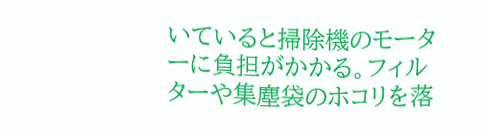いていると掃除機のモーターに負担がかかる。フィルターや集塵袋のホコリを落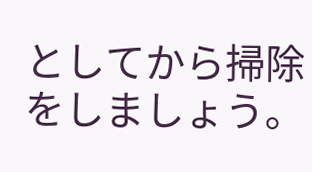としてから掃除をしましょう。